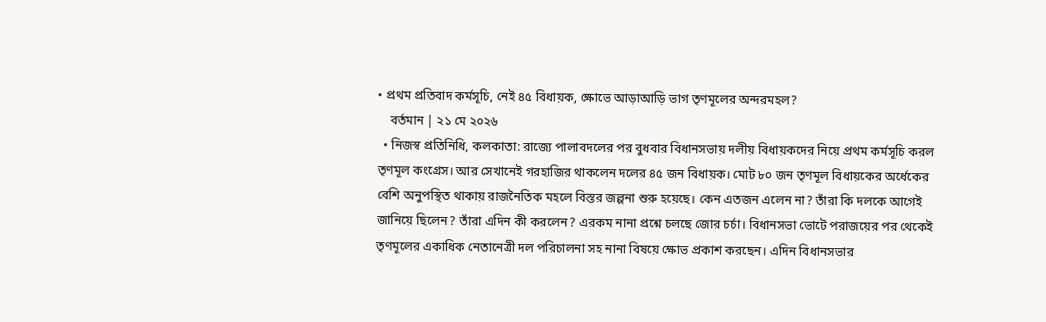• প্রথম প্রতিবাদ কর্মসূচি, নেই ৪৫ বিধায়ক, ক্ষোভে আড়াআড়ি ভাগ তৃণমূলের অন্দরমহল?
    বর্তমান | ২১ মে ২০২৬
  • নিজস্ব প্রতিনিধি, কলকাতা: রাজ্যে পালাবদলের পর বুধবার বিধানসভায় দলীয় বিধায়কদের নিয়ে প্রথম কর্মসূচি করল তৃণমূল কংগ্রেস। আর সেখানেই গরহাজির থাকলেন দলের ৪৫ জন বিধায়ক। মোট ৮০ জন তৃণমূল বিধায়কের অর্ধেকের বেশি অনুপস্থিত থাকায় রাজনৈতিক মহলে বিস্তর জল্পনা শুরু হয়েছে। কেন এতজন এলেন না? তাঁরা কি দলকে আগেই জানিয়ে ছিলেন? তাঁরা এদিন কী করলেন? এরকম নানা প্রশ্নে চলছে জোর চর্চা। বিধানসভা ভোটে পরাজয়ের পর থেকেই তৃণমূলের একাধিক নেতানেত্রী দল পরিচালনা সহ নানা বিষয়ে ক্ষোভ প্রকাশ করছেন। এদিন বিধানসভার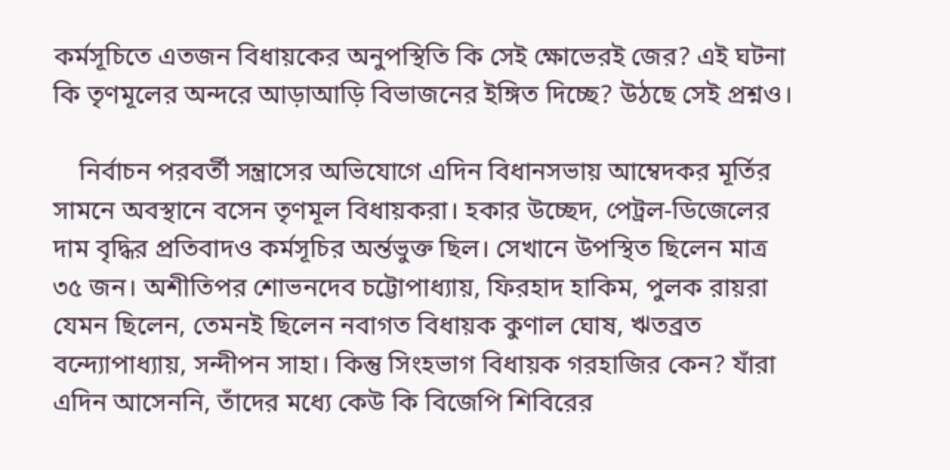কর্মসূচিতে এতজন বিধায়কের অনুপস্থিতি কি সেই ক্ষোভেরই জের? এই ঘটনা কি তৃণমূলের অন্দরে আড়াআড়ি বিভাজনের ইঙ্গিত দিচ্ছে? উঠছে সেই প্রশ্নও।

    নির্বাচন পরবর্তী সন্ত্রাসের অভিযোগে এদিন বিধানসভায় আম্বেদকর মূর্তির সামনে অবস্থানে বসেন তৃণমূল বিধায়করা। হকার উচ্ছেদ, পেট্রল-ডিজেলের দাম বৃদ্ধির প্রতিবাদও কর্মসূচির অর্ন্তভুক্ত ছিল। সেখানে উপস্থিত ছিলেন মাত্র ৩৫ জন। অশীতিপর শোভনদেব চট্টোপাধ্যায়, ফিরহাদ হাকিম, পুলক রায়রা যেমন ছিলেন, তেমনই ছিলেন নবাগত বিধায়ক কুণাল ঘোষ, ঋতব্রত বন্দ্যোপাধ্যায়, সন্দীপন সাহা। কিন্তু সিংহভাগ বিধায়ক গরহাজির কেন? যাঁরা এদিন আসেননি, তাঁদের মধ্যে কেউ কি বিজেপি শিবিরের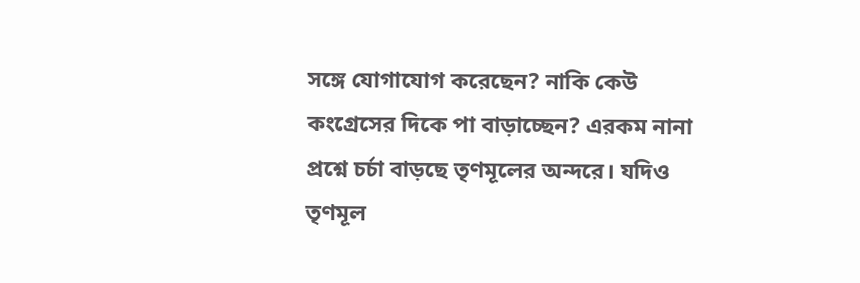সঙ্গে যোগাযোগ করেছেন? নাকি কেউ কংগ্রেসের দিকে পা বাড়াচ্ছেন? এরকম নানা প্রশ্নে চর্চা বাড়ছে তৃণমূলের অন্দরে। যদিও তৃণমূল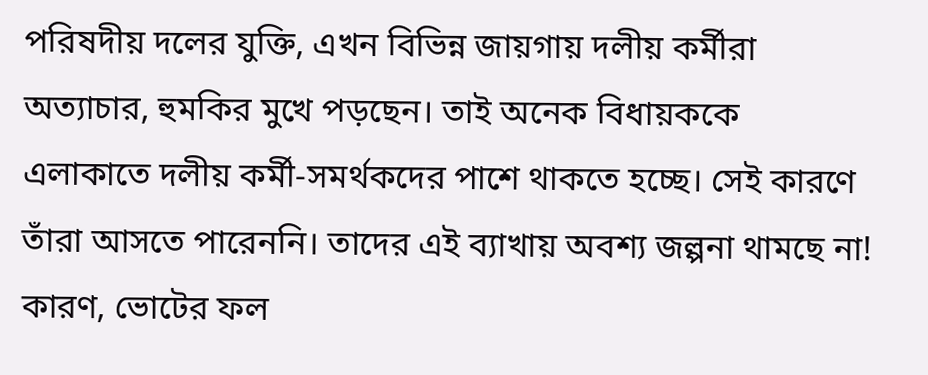পরিষদীয় দলের যুক্তি, এখন বিভিন্ন জায়গায় দলীয় কর্মীরা অত্যাচার, হুমকির মুখে পড়ছেন। তাই অনেক বিধায়ককে এলাকাতে দলীয় কর্মী-সমর্থকদের পাশে থাকতে হচ্ছে। সেই কারণে তাঁরা আসতে পারেননি। তাদের এই ব্যাখায় অবশ্য জল্পনা থামছে না! কারণ, ভোটের ফল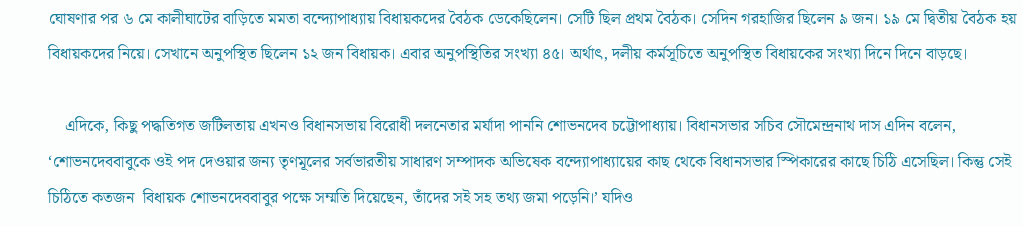ঘোষণার পর ৬ মে কালীঘাটের বাড়িতে মমতা বন্দ্যোপাধ্যায় বিধায়কদের বৈঠক ডেকেছিলেন। সেটি ছিল প্রথম বৈঠক। সেদিন গরহাজির ছিলেন ৯ জন। ১৯ মে দ্বিতীয় বৈঠক হয় বিধায়কদের নিয়ে। সেখানে অনুপস্থিত ছিলেন ১২ জন বিধায়ক। এবার অনুপস্থিতির সংখ্যা ৪৫। অর্থাৎ, দলীয় কর্মসূচিতে অনুপস্থিত বিধায়কের সংখ্যা দিনে দিনে বাড়ছে।

    এদিকে, কিছু পদ্ধতিগত জটিলতায় এখনও বিধানসভায় বিরোধী দলনেতার মর্যাদা পাননি শোভনদেব চট্টোপাধ্যায়। বিধানসভার সচিব সৌমেন্দ্রনাথ দাস এদিন বলেন, ‘শোভনদেববাবুকে ওই পদ দেওয়ার জন্য তৃণমূলের সর্বভারতীয় সাধারণ সম্পাদক অভিষেক বন্দ্যোপাধ্যায়ের কাছ থেকে বিধানসভার স্পিকারের কাছে চিঠি এসেছিল। কিন্তু সেই চিঠিতে কতজন  বিধায়ক শোভনদেববাবুর পক্ষে সম্মতি দিয়েছেন, তাঁদের সই সহ তথ্য জমা পড়েনি।’ যদিও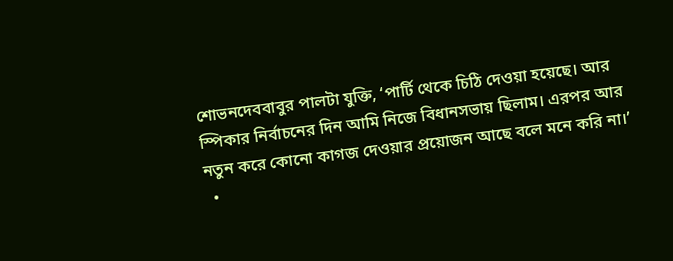শোভনদেববাবুর পালটা যুক্তি, ‘পার্টি থেকে চিঠি দেওয়া হয়েছে। আর স্পিকার নির্বাচনের দিন আমি নিজে বিধানসভায় ছিলাম। এরপর আর নতুন করে কোনো কাগজ দেওয়ার প্রয়োজন আছে বলে মনে করি না।’
  •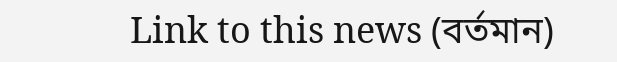Link to this news (বর্তমান)